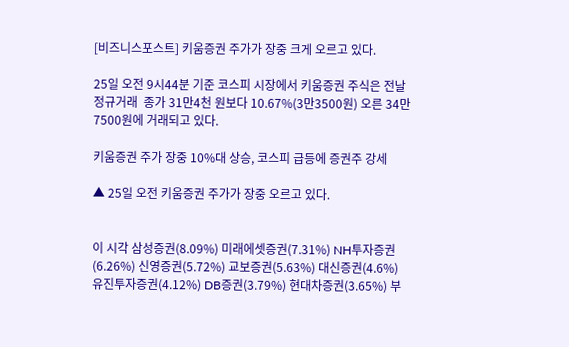[비즈니스포스트] 키움증권 주가가 장중 크게 오르고 있다.

25일 오전 9시44분 기준 코스피 시장에서 키움증권 주식은 전날 정규거래  종가 31만4천 원보다 10.67%(3만3500원) 오른 34만7500원에 거래되고 있다.

키움증권 주가 장중 10%대 상승, 코스피 급등에 증권주 강세

▲ 25일 오전 키움증권 주가가 장중 오르고 있다.


이 시각 삼성증권(8.09%) 미래에셋증권(7.31%) NH투자증권(6.26%) 신영증권(5.72%) 교보증권(5.63%) 대신증권(4.6%) 유진투자증권(4.12%) DB증권(3.79%) 현대차증권(3.65%) 부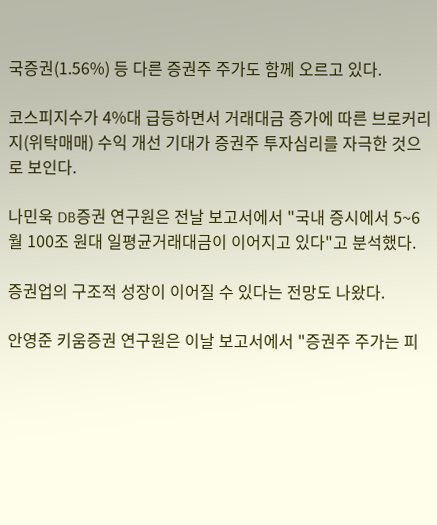국증권(1.56%) 등 다른 증권주 주가도 함께 오르고 있다.

코스피지수가 4%대 급등하면서 거래대금 증가에 따른 브로커리지(위탁매매) 수익 개선 기대가 증권주 투자심리를 자극한 것으로 보인다.

나민욱 DB증권 연구원은 전날 보고서에서 "국내 증시에서 5~6월 100조 원대 일평균거래대금이 이어지고 있다"고 분석했다.

증권업의 구조적 성장이 이어질 수 있다는 전망도 나왔다.

안영준 키움증권 연구원은 이날 보고서에서 "증권주 주가는 피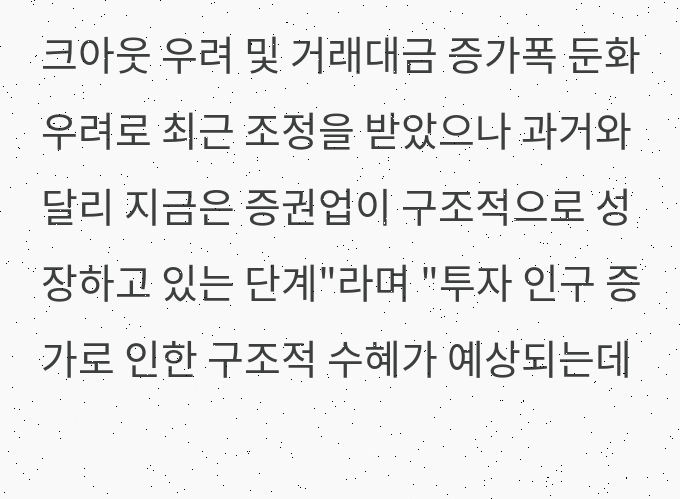크아웃 우려 및 거래대금 증가폭 둔화 우려로 최근 조정을 받았으나 과거와 달리 지금은 증권업이 구조적으로 성장하고 있는 단계"라며 "투자 인구 증가로 인한 구조적 수혜가 예상되는데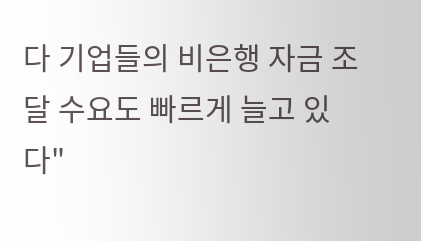다 기업들의 비은행 자금 조달 수요도 빠르게 늘고 있다"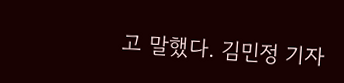고 말했다. 김민정 기자